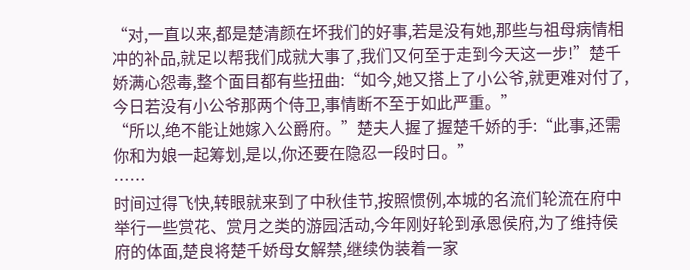“对,一直以来,都是楚清颜在坏我们的好事,若是没有她,那些与祖母病情相冲的补品,就足以帮我们成就大事了,我们又何至于走到今天这一步!”楚千娇满心怨毒,整个面目都有些扭曲:“如今,她又搭上了小公爷,就更难对付了,今日若没有小公爷那两个侍卫,事情断不至于如此严重。”
“所以,绝不能让她嫁入公爵府。”楚夫人握了握楚千娇的手:“此事,还需你和为娘一起筹划,是以,你还要在隐忍一段时日。”
……
时间过得飞快,转眼就来到了中秋佳节,按照惯例,本城的名流们轮流在府中举行一些赏花、赏月之类的游园活动,今年刚好轮到承恩侯府,为了维持侯府的体面,楚良将楚千娇母女解禁,继续伪装着一家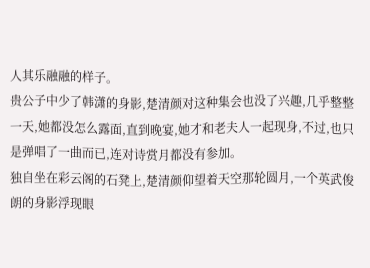人其乐融融的样子。
贵公子中少了韩潇的身影,楚清颜对这种集会也没了兴趣,几乎整整一天,她都没怎么露面,直到晚宴,她才和老夫人一起现身,不过,也只是弹唱了一曲而已,连对诗赏月都没有参加。
独自坐在彩云阁的石凳上,楚清颜仰望着天空那轮圆月,一个英武俊朗的身影浮现眼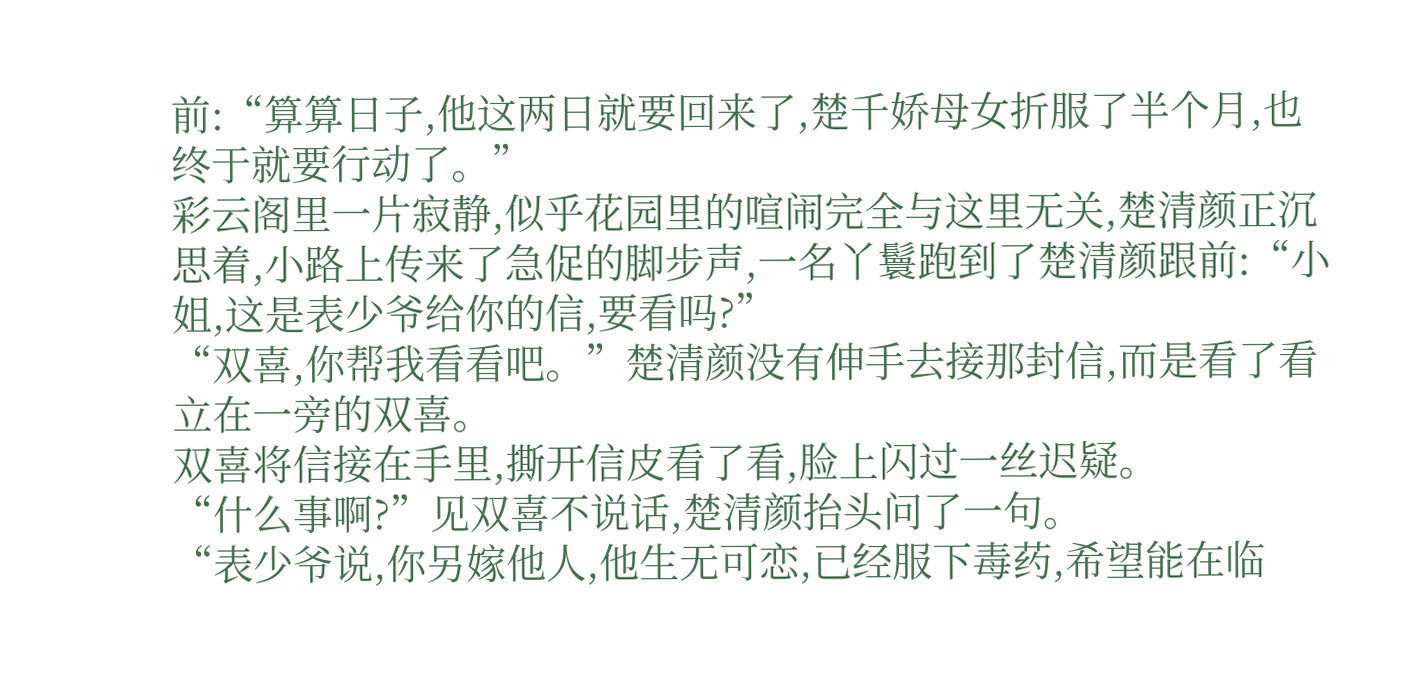前:“算算日子,他这两日就要回来了,楚千娇母女折服了半个月,也终于就要行动了。”
彩云阁里一片寂静,似乎花园里的喧闹完全与这里无关,楚清颜正沉思着,小路上传来了急促的脚步声,一名丫鬟跑到了楚清颜跟前:“小姐,这是表少爷给你的信,要看吗?”
“双喜,你帮我看看吧。”楚清颜没有伸手去接那封信,而是看了看立在一旁的双喜。
双喜将信接在手里,撕开信皮看了看,脸上闪过一丝迟疑。
“什么事啊?”见双喜不说话,楚清颜抬头问了一句。
“表少爷说,你另嫁他人,他生无可恋,已经服下毒药,希望能在临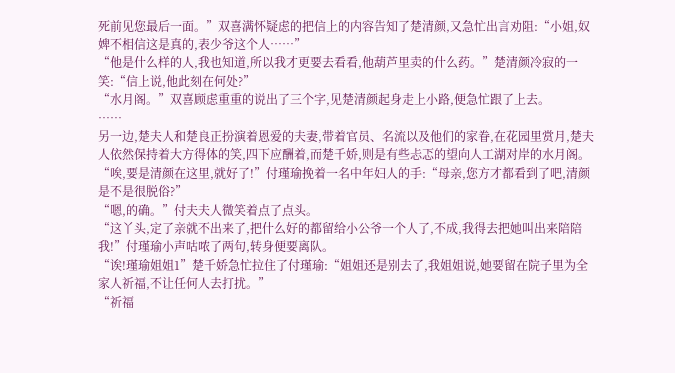死前见您最后一面。”双喜满怀疑虑的把信上的内容告知了楚清颜,又急忙出言劝阻:“小姐,奴婢不相信这是真的,表少爷这个人……”
“他是什么样的人,我也知道,所以我才更要去看看,他葫芦里卖的什么药。”楚清颜冷寂的一笑:“信上说,他此刻在何处?”
“水月阁。”双喜顾虑重重的说出了三个字,见楚清颜起身走上小路,便急忙跟了上去。
……
另一边,楚夫人和楚良正扮演着恩爱的夫妻,带着官员、名流以及他们的家眷,在花园里赏月,楚夫人依然保持着大方得体的笑,四下应酬着,而楚千娇,则是有些忐忑的望向人工湖对岸的水月阁。
“唉,要是清颜在这里,就好了!”付瑾瑜挽着一名中年妇人的手:“母亲,您方才都看到了吧,清颜是不是很脱俗?”
“嗯,的确。”付夫夫人微笑着点了点头。
“这丫头,定了亲就不出来了,把什么好的都留给小公爷一个人了,不成,我得去把她叫出来陪陪我!”付瑾瑜小声咕哝了两句,转身便要离队。
“诶!瑾瑜姐姐1”楚千娇急忙拉住了付瑾瑜:“姐姐还是别去了,我姐姐说,她要留在院子里为全家人祈福,不让任何人去打扰。”
“祈福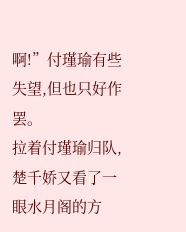啊!”付瑾瑜有些失望,但也只好作罢。
拉着付瑾瑜归队,楚千娇又看了一眼水月阁的方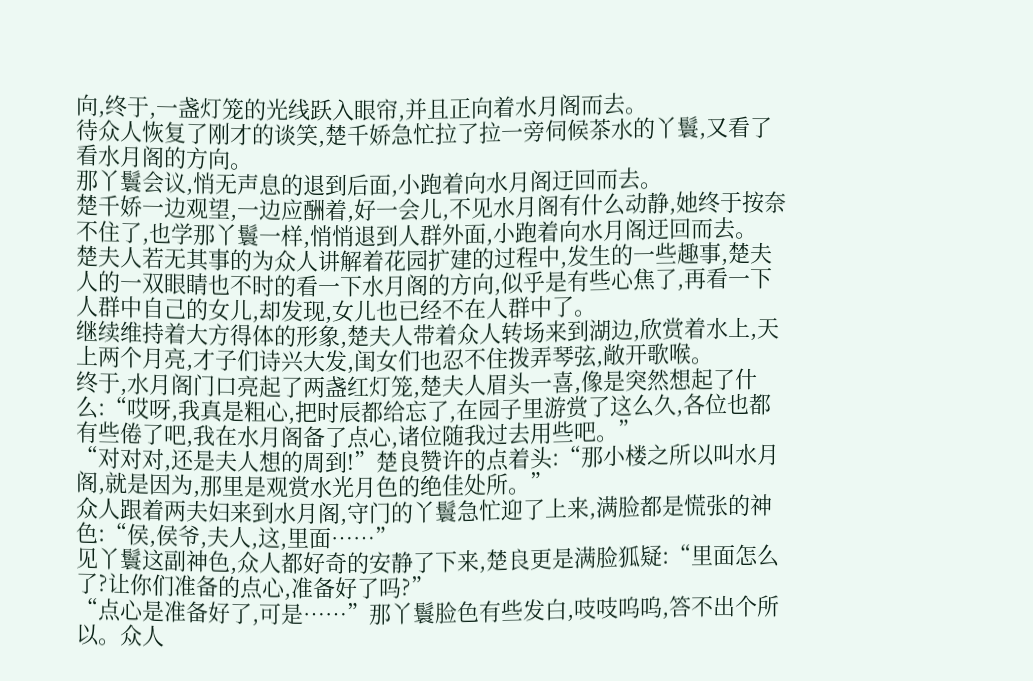向,终于,一盏灯笼的光线跃入眼帘,并且正向着水月阁而去。
待众人恢复了刚才的谈笑,楚千娇急忙拉了拉一旁伺候茶水的丫鬟,又看了看水月阁的方向。
那丫鬟会议,悄无声息的退到后面,小跑着向水月阁迂回而去。
楚千娇一边观望,一边应酬着,好一会儿,不见水月阁有什么动静,她终于按奈不住了,也学那丫鬟一样,悄悄退到人群外面,小跑着向水月阁迂回而去。
楚夫人若无其事的为众人讲解着花园扩建的过程中,发生的一些趣事,楚夫人的一双眼睛也不时的看一下水月阁的方向,似乎是有些心焦了,再看一下人群中自己的女儿,却发现,女儿也已经不在人群中了。
继续维持着大方得体的形象,楚夫人带着众人转场来到湖边,欣赏着水上,天上两个月亮,才子们诗兴大发,闺女们也忍不住拨弄琴弦,敞开歌喉。
终于,水月阁门口亮起了两盏红灯笼,楚夫人眉头一喜,像是突然想起了什么:“哎呀,我真是粗心,把时辰都给忘了,在园子里游赏了这么久,各位也都有些倦了吧,我在水月阁备了点心,诸位随我过去用些吧。”
“对对对,还是夫人想的周到!”楚良赞许的点着头:“那小楼之所以叫水月阁,就是因为,那里是观赏水光月色的绝佳处所。”
众人跟着两夫妇来到水月阁,守门的丫鬟急忙迎了上来,满脸都是慌张的神色:“侯,侯爷,夫人,这,里面……”
见丫鬟这副神色,众人都好奇的安静了下来,楚良更是满脸狐疑:“里面怎么了?让你们准备的点心,准备好了吗?”
“点心是准备好了,可是……”那丫鬟脸色有些发白,吱吱呜呜,答不出个所以。众人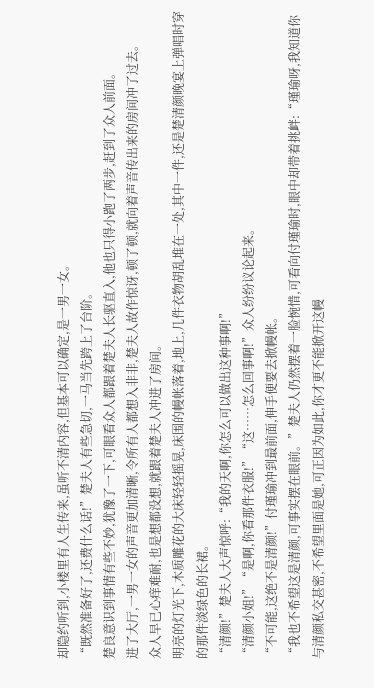却隐约听到,小楼里有人生传来,虽听不清内容,但基本可以确定,是一男一女。
“既然准备好了,还费什么话!”楚夫人有些急切,一马当先跨上了台阶。
楚良意识到事情有些不妙,犹豫了一下,可眼看众人都跟着楚夫人长驱直入,他也只得小跑了两步,赶到了众人前面。
进了大厅,一男一女的声音更加清晰,令所有人都想入非非,楚夫人故作惊讶,顿了顿,就向着声音传出来的房间冲了过去。
众人早已心痒难耐,也是想都没想,就跟着楚夫人冲进了房间。
明亮的灯光下,木质雕花的大床轻轻摇晃,床围的幔帐落着,地上,几件衣物胡乱堆在一处,其中一件,还是楚清颜晚宴上弹唱时穿的那件淡绿色的长裙。
“清颜!”楚夫人大声惊呼:“我的天啊,你怎么可以做出这种事啊!”
“清颜小姐!”“是啊,你看那件衣服!”“这……怎么回事啊!”众人纷纷议论起来。
“不可能,这绝不是清颜!”付瑾瑜冲到最前面,伸手便要去掀幔帐。
“我也不希望这是清颜,可事实摆在眼前。”楚夫人仍然摆着一脸惋惜,可看向付瑾瑜时,眼中却带着挑衅:“瑾瑜呀,我知道你与清颜私交甚密,不希望里面是她,可正因为如此,你才更不能掀开这幔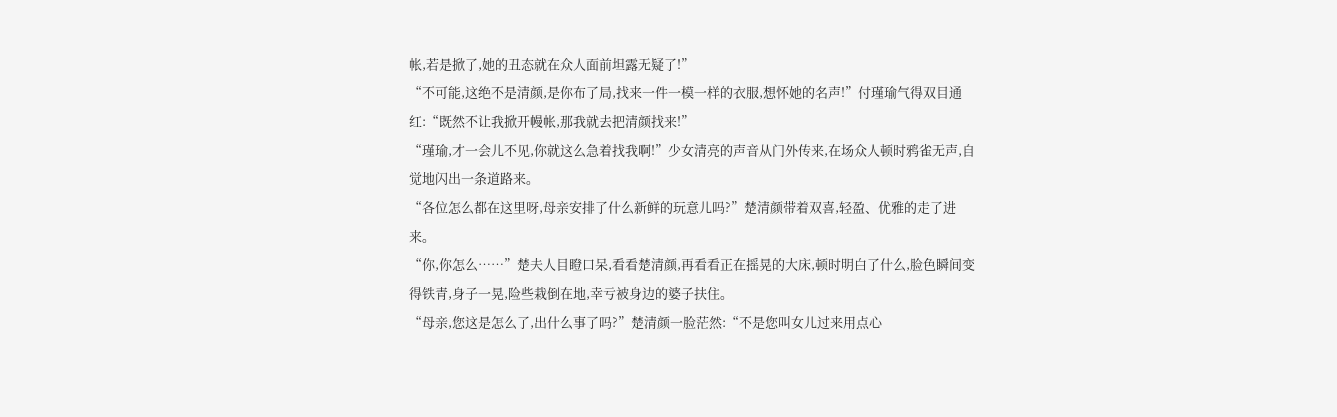帐,若是掀了,她的丑态就在众人面前坦露无疑了!”
“不可能,这绝不是清颜,是你布了局,找来一件一模一样的衣服,想怀她的名声!”付瑾瑜气得双目通红:“既然不让我掀开幔帐,那我就去把清颜找来!”
“瑾瑜,才一会儿不见,你就这么急着找我啊!”少女清亮的声音从门外传来,在场众人顿时鸦雀无声,自觉地闪出一条道路来。
“各位怎么都在这里呀,母亲安排了什么新鲜的玩意儿吗?”楚清颜带着双喜,轻盈、优雅的走了进来。
“你,你怎么……”楚夫人目瞪口呆,看看楚清颜,再看看正在摇晃的大床,顿时明白了什么,脸色瞬间变得铁青,身子一晃,险些栽倒在地,幸亏被身边的婆子扶住。
“母亲,您这是怎么了,出什么事了吗?”楚清颜一脸茫然:“不是您叫女儿过来用点心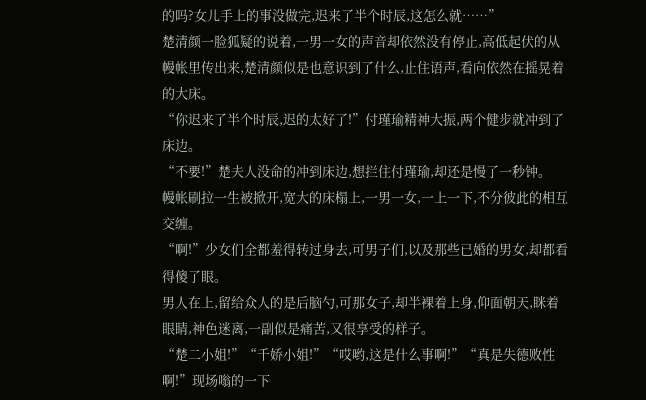的吗?女儿手上的事没做完,迟来了半个时辰,这怎么就……”
楚清颜一脸狐疑的说着,一男一女的声音却依然没有停止,高低起伏的从幔帐里传出来,楚清颜似是也意识到了什么,止住语声,看向依然在摇晃着的大床。
“你迟来了半个时辰,迟的太好了!”付瑾瑜精神大振,两个健步就冲到了床边。
“不要!”楚夫人没命的冲到床边,想拦住付瑾瑜,却还是慢了一秒钟。
幔帐刷拉一生被掀开,宽大的床榻上,一男一女,一上一下,不分彼此的相互交缠。
“啊!”少女们全都羞得转过身去,可男子们,以及那些已婚的男女,却都看得傻了眼。
男人在上,留给众人的是后脑勺,可那女子,却半裸着上身,仰面朝天,眯着眼睛,神色迷离,一副似是痛苦,又很享受的样子。
“楚二小姐!”“千娇小姐!”“哎哟,这是什么事啊!”“真是失德败性啊!”现场嗡的一下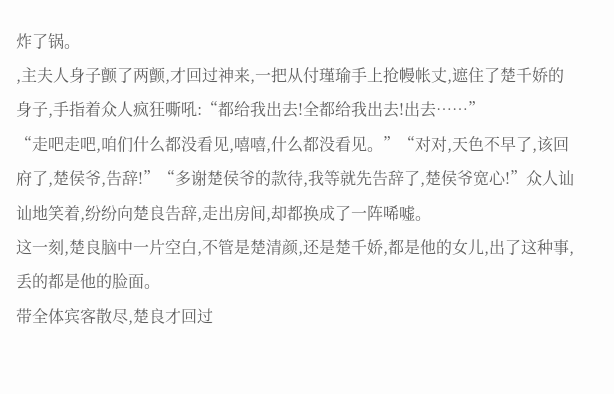炸了锅。
,主夫人身子颤了两颤,才回过神来,一把从付瑾瑜手上抢幔帐丈,遮住了楚千娇的身子,手指着众人疯狂嘶吼:“都给我出去!全都给我出去!出去……”
“走吧走吧,咱们什么都没看见,嘻嘻,什么都没看见。”“对对,天色不早了,该回府了,楚侯爷,告辞!”“多谢楚侯爷的款待,我等就先告辞了,楚侯爷宽心!”众人讪讪地笑着,纷纷向楚良告辞,走出房间,却都换成了一阵唏嘘。
这一刻,楚良脑中一片空白,不管是楚清颜,还是楚千娇,都是他的女儿,出了这种事,丢的都是他的脸面。
带全体宾客散尽,楚良才回过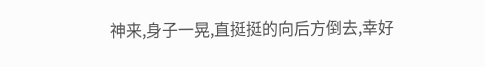神来,身子一晃,直挺挺的向后方倒去,幸好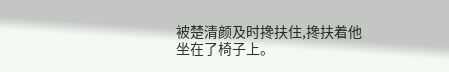被楚清颜及时搀扶住,搀扶着他坐在了椅子上。